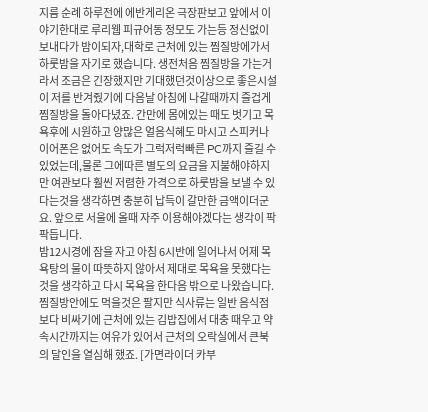지름 순례 하루전에 에반게리온 극장판보고 앞에서 이야기한대로 루리웹 피규어동 정모도 가는등 정신없이 보내다가 밤이되자,대학로 근처에 있는 찜질방에가서 하룻밤을 자기로 했습니다. 생전처음 찜질방을 가는거라서 조금은 긴장했지만 기대했던것이상으로 좋은시설이 저를 반겨줬기에 다음날 아침에 나갈때까지 즐겁게 찜질방을 돌아다녔죠. 간만에 몸에있는 때도 벗기고 목욕후에 시원하고 양많은 얼음식혜도 마시고 스피커나 이어폰은 없어도 속도가 그럭저럭빠른 PC까지 즐길 수 있었는데,물론 그에따른 별도의 요금을 지불해야하지만 여관보다 훨씬 저렴한 가격으로 하룻밤을 보낼 수 있다는것을 생각하면 충분히 납득이 갈만한 금액이더군요. 앞으로 서울에 올때 자주 이용해야겠다는 생각이 팍팍듭니다.
밤12시경에 잠을 자고 아침 6시반에 일어나서 어제 목욕탕의 물이 따뜻하지 않아서 제대로 목욕을 못했다는것을 생각하고 다시 목욕을 한다음 밖으로 나왔습니다. 찜질방안에도 먹을것은 팔지만 식사류는 일반 음식점보다 비싸기에 근처에 있는 김밥집에서 대충 때우고 약속시간까지는 여유가 있어서 근처의 오락실에서 큰북의 달인을 열심해 했죠. [가면라이더 카부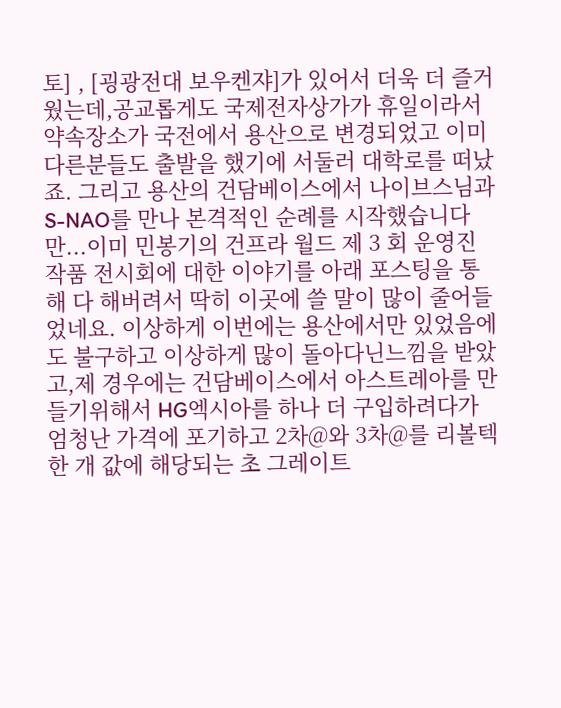토] , [굉광전대 보우켄쟈]가 있어서 더욱 더 즐거웠는데,공교롭게도 국제전자상가가 휴일이라서 약속장소가 국전에서 용산으로 변경되었고 이미 다른분들도 출발을 했기에 서둘러 대학로를 떠났죠. 그리고 용산의 건담베이스에서 나이브스님과 S-NAO를 만나 본격적인 순례를 시작했습니다만...이미 민봉기의 건프라 월드 제 3 회 운영진 작품 전시회에 대한 이야기를 아래 포스팅을 통해 다 해버려서 딱히 이곳에 쓸 말이 많이 줄어들었네요. 이상하게 이번에는 용산에서만 있었음에도 불구하고 이상하게 많이 돌아다닌느낌을 받았고,제 경우에는 건담베이스에서 아스트레아를 만들기위해서 HG엑시아를 하나 더 구입하려다가 엄청난 가격에 포기하고 2차@와 3차@를 리볼텍 한 개 값에 해당되는 초 그레이트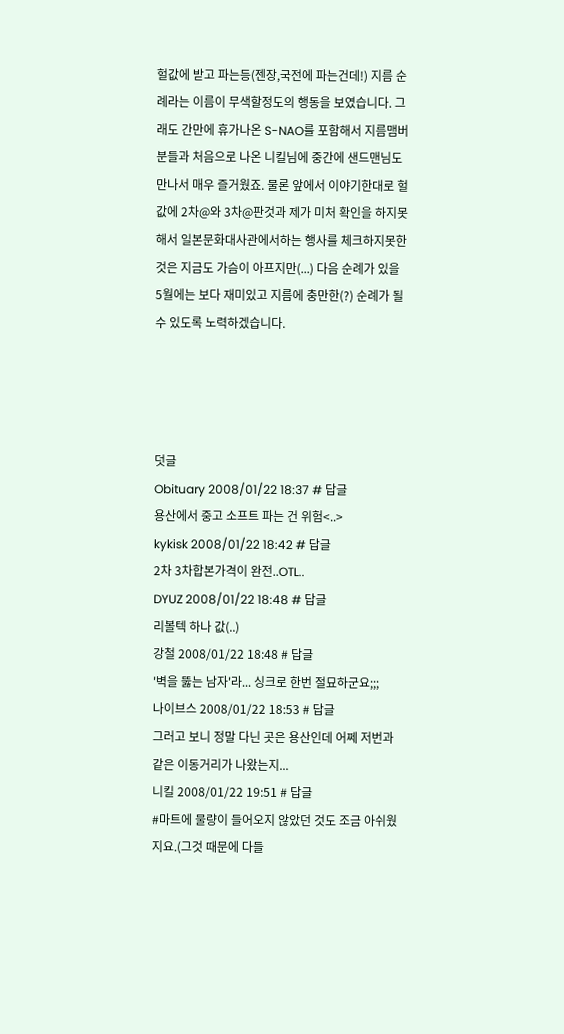헐값에 받고 파는등(젠장,국전에 파는건데!) 지름 순례라는 이름이 무색할정도의 행동을 보였습니다. 그래도 간만에 휴가나온 S-NAO를 포함해서 지름맴버분들과 처음으로 나온 니킬님에 중간에 샌드맨님도 만나서 매우 즐거웠죠. 물론 앞에서 이야기한대로 헐값에 2차@와 3차@판것과 제가 미처 확인을 하지못해서 일본문화대사관에서하는 행사를 체크하지못한것은 지금도 가슴이 아프지만(...) 다음 순례가 있을 5월에는 보다 재미있고 지름에 충만한(?) 순례가 될 수 있도록 노력하겠습니다.




덧글
Obituary 2008/01/22 18:37 # 답글
용산에서 중고 소프트 파는 건 위험<..>
kykisk 2008/01/22 18:42 # 답글
2차 3차합본가격이 완전..OTL..
DYUZ 2008/01/22 18:48 # 답글
리볼텍 하나 값(..)
강철 2008/01/22 18:48 # 답글
'벽을 뚫는 남자'라... 싱크로 한번 절묘하군요;;;
나이브스 2008/01/22 18:53 # 답글
그러고 보니 정말 다닌 곳은 용산인데 어쩨 저번과 같은 이동거리가 나왔는지...
니킬 2008/01/22 19:51 # 답글
#마트에 물량이 들어오지 않았던 것도 조금 아쉬웠지요.(그것 때문에 다들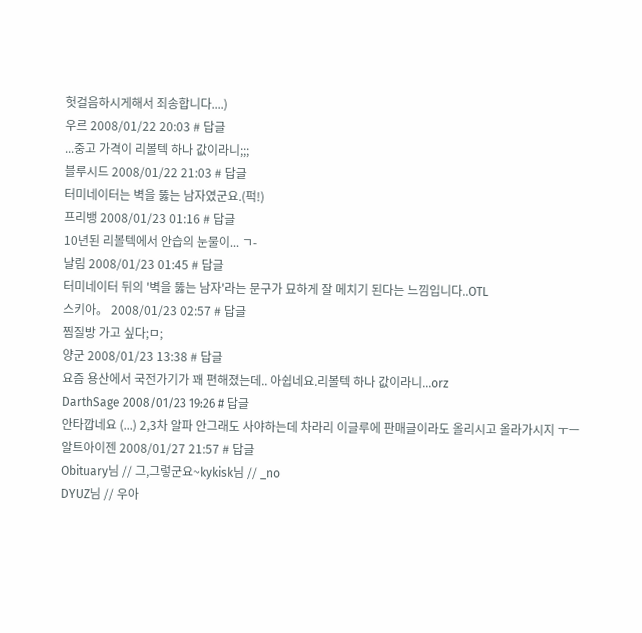헛걸음하시게해서 죄송합니다....)
우르 2008/01/22 20:03 # 답글
...중고 가격이 리볼텍 하나 값이라니;;;
블루시드 2008/01/22 21:03 # 답글
터미네이터는 벽을 뚫는 남자였군요.(퍽!)
프리뱅 2008/01/23 01:16 # 답글
10년된 리볼텍에서 안습의 눈물이... ㄱ-
날림 2008/01/23 01:45 # 답글
터미네이터 뒤의 '벽을 뚫는 남자'라는 문구가 묘하게 잘 메치기 된다는 느낌입니다..OTL
스키아。 2008/01/23 02:57 # 답글
찜질방 가고 싶다;ㅁ;
양군 2008/01/23 13:38 # 답글
요즘 용산에서 국전가기가 꽤 편해졌는데.. 아쉽네요.리볼텍 하나 값이라니...orz
DarthSage 2008/01/23 19:26 # 답글
안타깝네요 (...) 2,3차 알파 안그래도 사야하는데 차라리 이글루에 판매글이라도 올리시고 올라가시지 ㅜㅡ
알트아이젠 2008/01/27 21:57 # 답글
Obituary님 // 그,그렇군요~kykisk님 // _no
DYUZ님 // 우아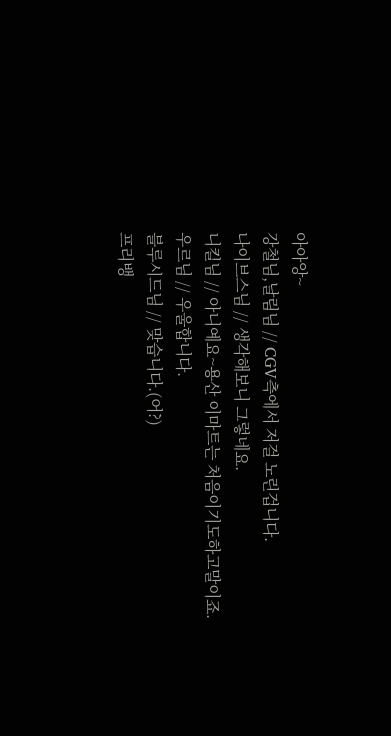아아앙~
강철님,날림님 // CGV측에서 저걸 노린겁니다.
나이브스님 // 생각해보니 그렇네요.
니킬님 // 아니예요~용산 이마트는 처음이기도하고말이죠.
우르님 // 우울합니다.
블루시드님 // 맞습니다.(어?)
프리뱅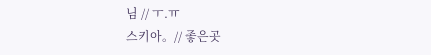님 // ㅜ.ㅠ
스키아。// 좋은곳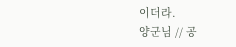이더라.
양군님 // 공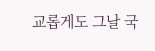교롭게도 그날 국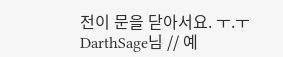전이 문을 닫아서요. ㅜ.ㅜ
DarthSage님 // 예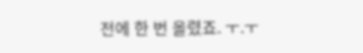전에 한 번 올렸죠. ㅜ.ㅜ